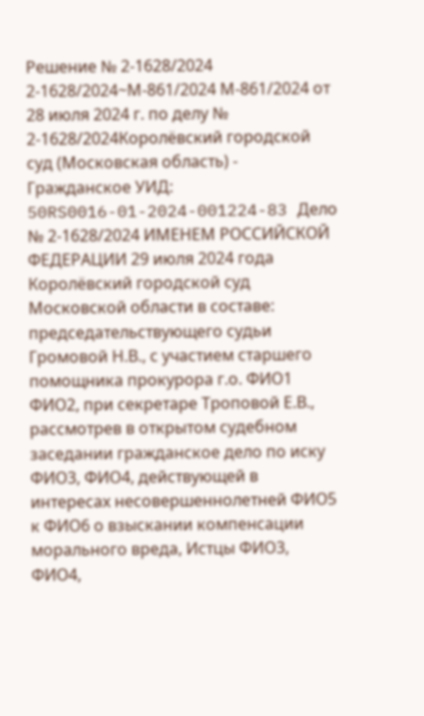Решение № 2-1628/2024 2-1628/2024~М-861/2024 М-861/2024 от 28 июля 2024 г. по делу № 2-1628/2024Королёвский городской суд (Московская область) - Гражданское УИД: 50RS0016-01-2024-001224-83 Дело № 2-1628/2024 ИМЕНЕМ РОССИЙСКОЙ ФЕДЕРАЦИИ 29 июля 2024 года Королёвский городской суд Московской области в составе: председательствующего судьи Громовой Н.В., с участием старшего помощника прокурора г.о. ФИО1 ФИО2, при секретаре Троповой Е.В., рассмотрев в открытом судебном заседании гражданское дело по иску ФИО3, ФИО4, действующей в интересах несовершеннолетней ФИО5 к ФИО6 о взыскании компенсации морального вреда, Истцы ФИО3, ФИО4,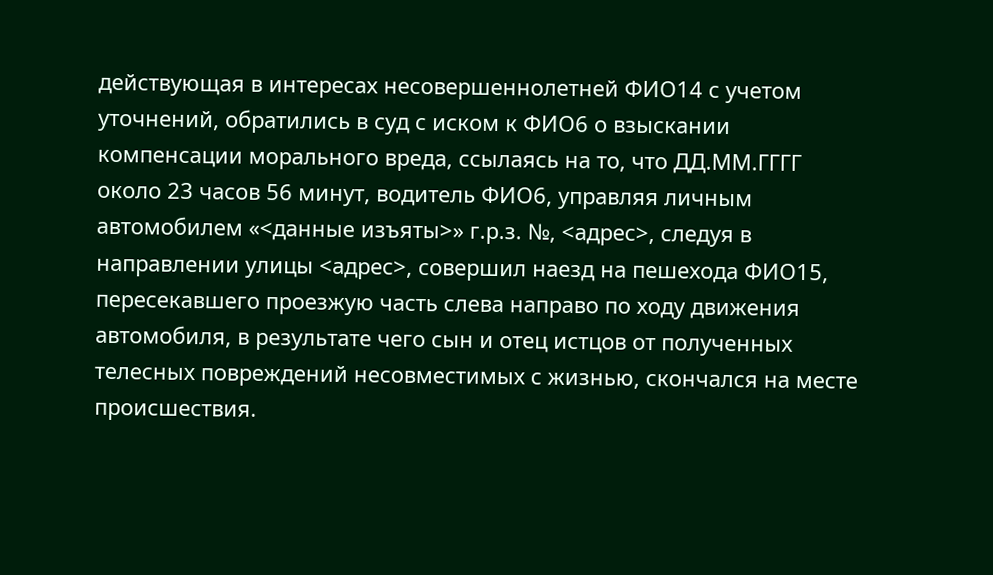действующая в интересах несовершеннолетней ФИО14 с учетом уточнений, обратились в суд с иском к ФИО6 о взыскании компенсации морального вреда, ссылаясь на то, что ДД.ММ.ГГГГ около 23 часов 56 минут, водитель ФИО6, управляя личным автомобилем «<данные изъяты>» г.р.з. №, <адрес>, следуя в направлении улицы <адрес>, совершил наезд на пешехода ФИО15, пересекавшего проезжую часть слева направо по ходу движения автомобиля, в результате чего сын и отец истцов от полученных телесных повреждений несовместимых с жизнью, скончался на месте происшествия.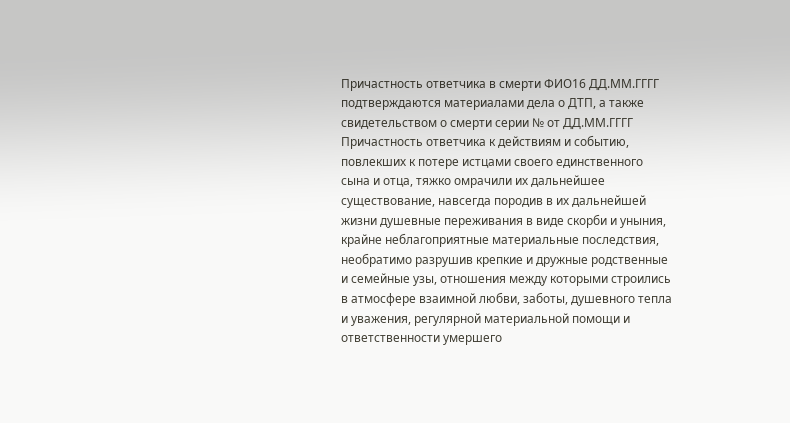Причастность ответчика в смерти ФИО16 ДД.ММ.ГГГГ подтверждаются материалами дела о ДТП, а также свидетельством о смерти серии № от ДД.ММ.ГГГГ Причастность ответчика к действиям и событию, повлекших к потере истцами своего единственного сына и отца, тяжко омрачили их дальнейшее существование, навсегда породив в их дальнейшей жизни душевные переживания в виде скорби и уныния, крайне неблагоприятные материальные последствия, необратимо разрушив крепкие и дружные родственные и семейные узы, отношения между которыми строились в атмосфере взаимной любви, заботы, душевного тепла и уважения, регулярной материальной помощи и ответственности умершего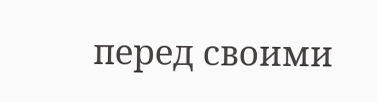перед своими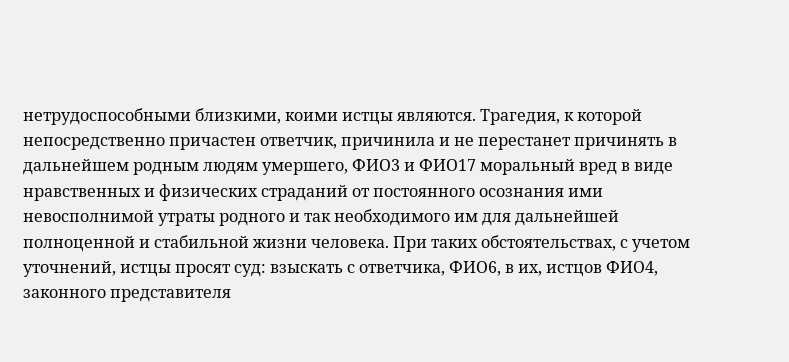нетрудоспособными близкими, коими истцы являются. Трагедия, к которой непосредственно причастен ответчик, причинила и не перестанет причинять в дальнейшем родным людям умершего, ФИО3 и ФИО17 моральный вред в виде нравственных и физических страданий от постоянного осознания ими невосполнимой утраты родного и так необходимого им для дальнейшей полноценной и стабильной жизни человека. При таких обстоятельствах, с учетом уточнений, истцы просят суд: взыскать с ответчика, ФИО6, в их, истцов ФИО4, законного представителя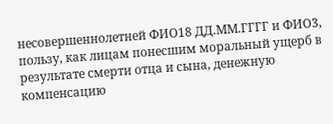несовершеннолетней ФИО18 ДД.ММ.ГГГГ и ФИО3, пользу, как лицам понесшим моральный ущерб в результате смерти отца и сына, денежную компенсацию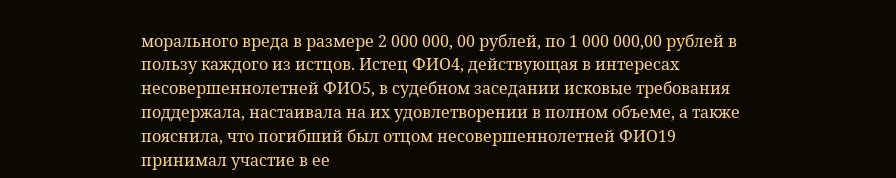морального вреда в размере 2 000 000, 00 рублей, по 1 000 000,00 рублей в пользу каждого из истцов. Истец ФИО4, действующая в интересах несовершеннолетней ФИО5, в судебном заседании исковые требования поддержала, настаивала на их удовлетворении в полном объеме, а также пояснила, что погибший был отцом несовершеннолетней ФИО19 принимал участие в ее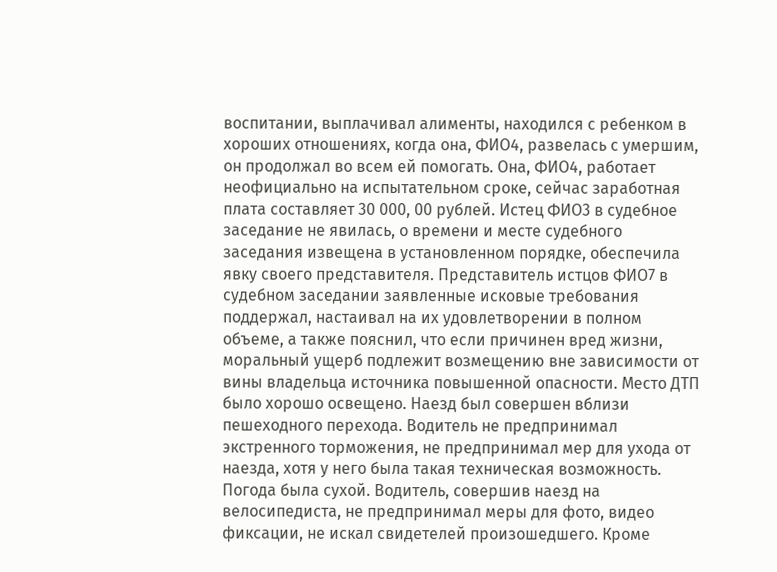воспитании, выплачивал алименты, находился с ребенком в хороших отношениях, когда она, ФИО4, развелась с умершим, он продолжал во всем ей помогать. Она, ФИО4, работает неофициально на испытательном сроке, сейчас заработная плата составляет 30 000, 00 рублей. Истец ФИО3 в судебное заседание не явилась, о времени и месте судебного заседания извещена в установленном порядке, обеспечила явку своего представителя. Представитель истцов ФИО7 в судебном заседании заявленные исковые требования поддержал, настаивал на их удовлетворении в полном объеме, а также пояснил, что если причинен вред жизни, моральный ущерб подлежит возмещению вне зависимости от вины владельца источника повышенной опасности. Место ДТП было хорошо освещено. Наезд был совершен вблизи пешеходного перехода. Водитель не предпринимал экстренного торможения, не предпринимал мер для ухода от наезда, хотя у него была такая техническая возможность. Погода была сухой. Водитель, совершив наезд на велосипедиста, не предпринимал меры для фото, видео фиксации, не искал свидетелей произошедшего. Кроме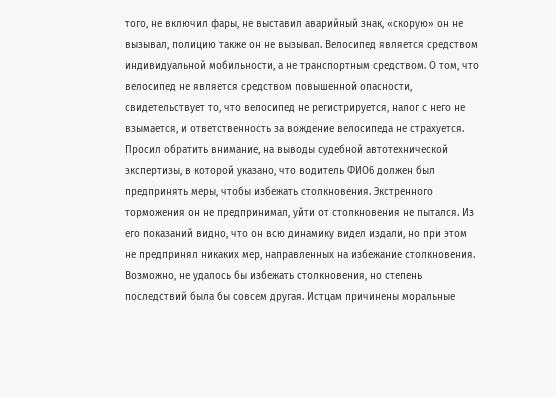того, не включил фары, не выставил аварийный знак, «скорую» он не вызывал, полицию также он не вызывал. Велосипед является средством индивидуальной мобильности, а не транспортным средством. О том, что велосипед не является средством повышенной опасности, свидетельствует то, что велосипед не регистрируется, налог с него не взымается, и ответственность за вождение велосипеда не страхуется. Просил обратить внимание, на выводы судебной автотехнической экспертизы, в которой указано, что водитель ФИО6 должен был предпринять меры, чтобы избежать столкновения. Экстренного торможения он не предпринимал, уйти от столкновения не пытался. Из его показаний видно, что он всю динамику видел издали, но при этом не предпринял никаких мер, направленных на избежание столкновения. Возможно, не удалось бы избежать столкновения, но степень последствий была бы совсем другая. Истцам причинены моральные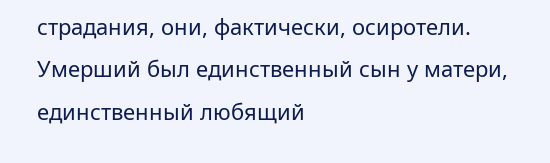страдания, они, фактически, осиротели. Умерший был единственный сын у матери, единственный любящий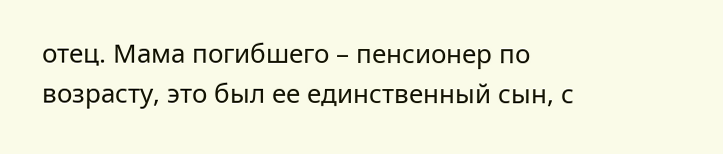отец. Мама погибшего – пенсионер по возрасту, это был ее единственный сын, с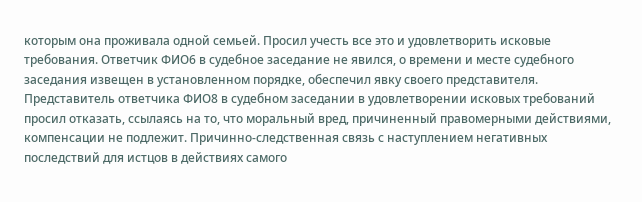которым она проживала одной семьей. Просил учесть все это и удовлетворить исковые требования. Ответчик ФИО6 в судебное заседание не явился, о времени и месте судебного заседания извещен в установленном порядке, обеспечил явку своего представителя. Представитель ответчика ФИО8 в судебном заседании в удовлетворении исковых требований просил отказать, ссылаясь на то, что моральный вред, причиненный правомерными действиями, компенсации не подлежит. Причинно-следственная связь с наступлением негативных последствий для истцов в действиях самого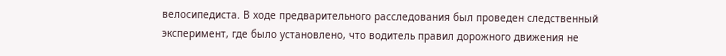велосипедиста. В ходе предварительного расследования был проведен следственный эксперимент, где было установлено, что водитель правил дорожного движения не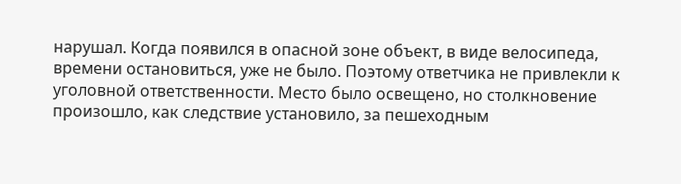нарушал. Когда появился в опасной зоне объект, в виде велосипеда, времени остановиться, уже не было. Поэтому ответчика не привлекли к уголовной ответственности. Место было освещено, но столкновение произошло, как следствие установило, за пешеходным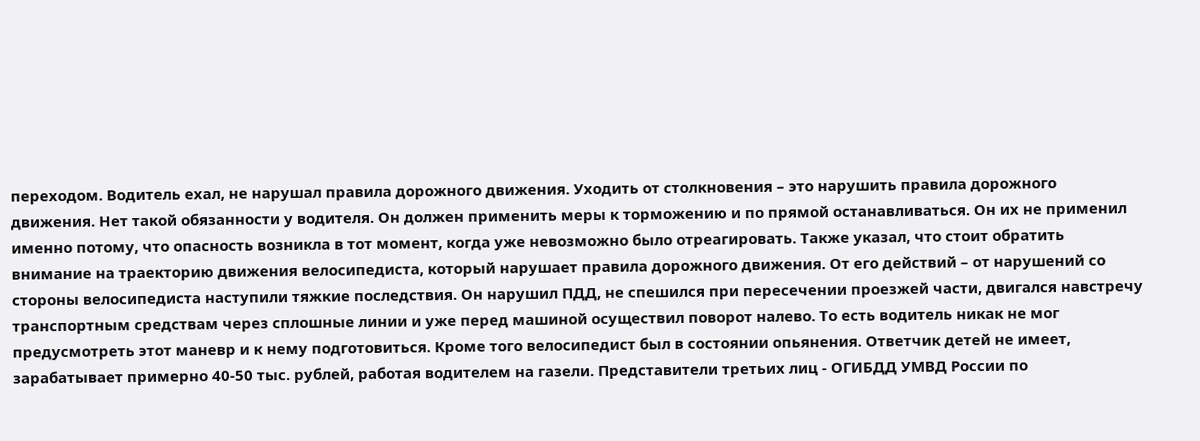переходом. Водитель ехал, не нарушал правила дорожного движения. Уходить от столкновения – это нарушить правила дорожного движения. Нет такой обязанности у водителя. Он должен применить меры к торможению и по прямой останавливаться. Он их не применил именно потому, что опасность возникла в тот момент, когда уже невозможно было отреагировать. Также указал, что стоит обратить внимание на траекторию движения велосипедиста, который нарушает правила дорожного движения. От его действий – от нарушений со стороны велосипедиста наступили тяжкие последствия. Он нарушил ПДД, не спешился при пересечении проезжей части, двигался навстречу транспортным средствам через сплошные линии и уже перед машиной осуществил поворот налево. То есть водитель никак не мог предусмотреть этот маневр и к нему подготовиться. Кроме того велосипедист был в состоянии опьянения. Ответчик детей не имеет, зарабатывает примерно 40-50 тыс. рублей, работая водителем на газели. Представители третьих лиц - ОГИБДД УМВД России по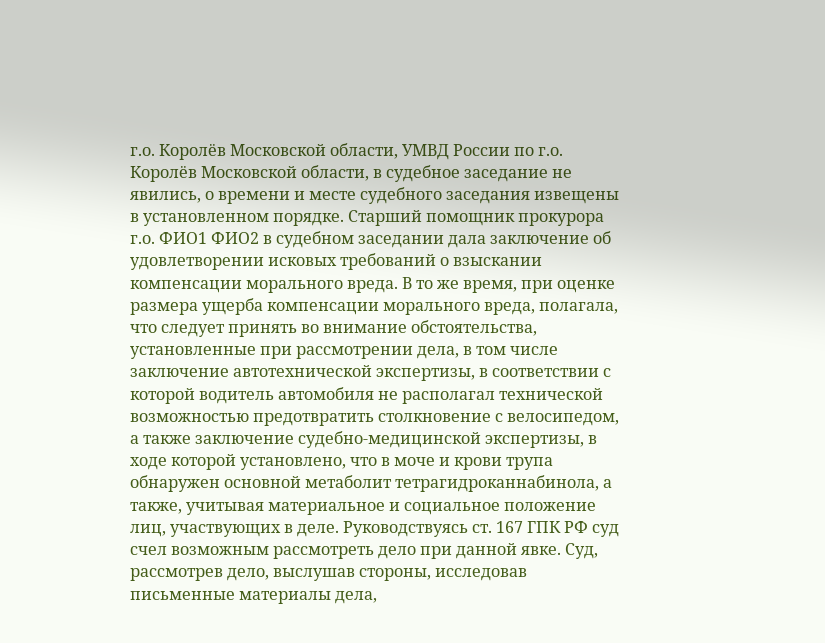г.о. Королёв Московской области, УМВД России по г.о. Королёв Московской области, в судебное заседание не явились, о времени и месте судебного заседания извещены в установленном порядке. Старший помощник прокурора г.о. ФИО1 ФИО2 в судебном заседании дала заключение об удовлетворении исковых требований о взыскании компенсации морального вреда. В то же время, при оценке размера ущерба компенсации морального вреда, полагала, что следует принять во внимание обстоятельства, установленные при рассмотрении дела, в том числе заключение автотехнической экспертизы, в соответствии с которой водитель автомобиля не располагал технической возможностью предотвратить столкновение с велосипедом, а также заключение судебно-медицинской экспертизы, в ходе которой установлено, что в моче и крови трупа обнаружен основной метаболит тетрагидроканнабинола, а также, учитывая материальное и социальное положение лиц, участвующих в деле. Руководствуясь ст. 167 ГПК РФ суд счел возможным рассмотреть дело при данной явке. Суд, рассмотрев дело, выслушав стороны, исследовав письменные материалы дела,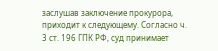заслушав заключение прокурора, приходит к следующему. Согласно ч. 3 ст. 196 ГПК РФ, суд принимает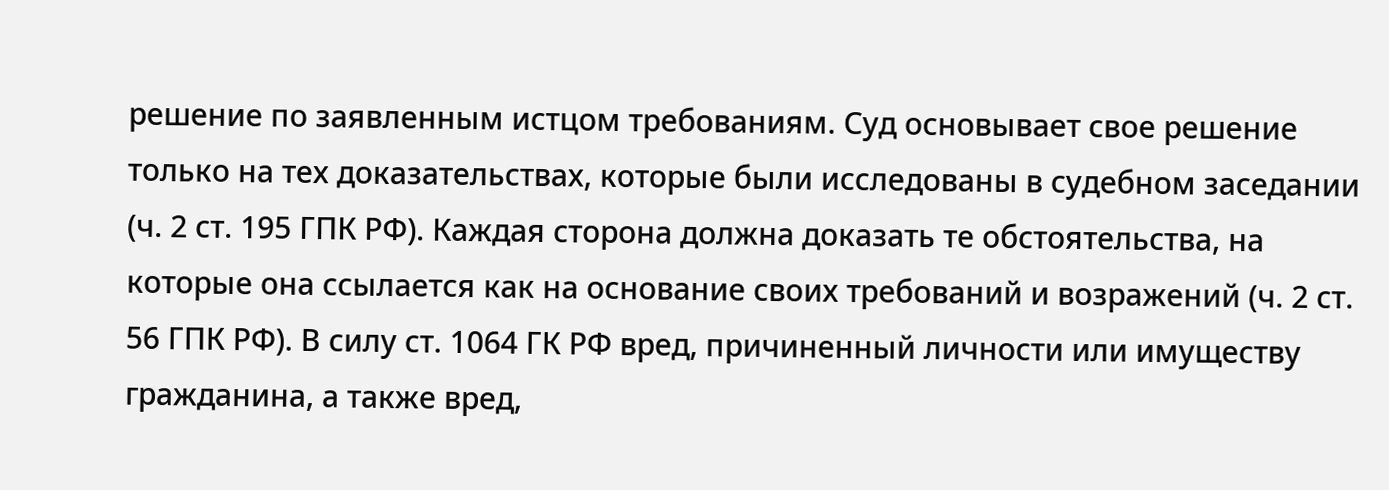решение по заявленным истцом требованиям. Суд основывает свое решение только на тех доказательствах, которые были исследованы в судебном заседании (ч. 2 ст. 195 ГПК РФ). Каждая сторона должна доказать те обстоятельства, на которые она ссылается как на основание своих требований и возражений (ч. 2 ст. 56 ГПК РФ). В силу ст. 1064 ГК РФ вред, причиненный личности или имуществу гражданина, а также вред,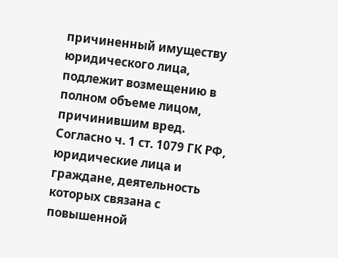причиненный имуществу юридического лица, подлежит возмещению в полном объеме лицом, причинившим вред. Согласно ч. 1 ст. 1079 ГК РФ, юридические лица и граждане, деятельность которых связана с повышенной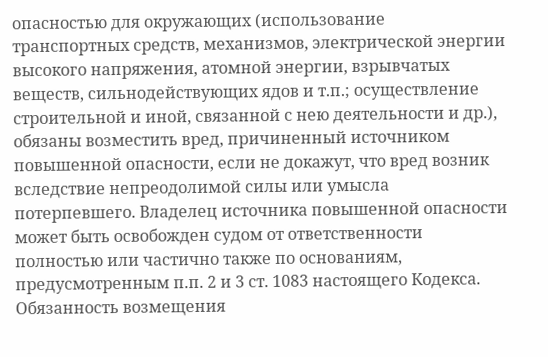опасностью для окружающих (использование транспортных средств, механизмов, электрической энергии высокого напряжения, атомной энергии, взрывчатых веществ, сильнодействующих ядов и т.п.; осуществление строительной и иной, связанной с нею деятельности и др.), обязаны возместить вред, причиненный источником повышенной опасности, если не докажут, что вред возник вследствие непреодолимой силы или умысла потерпевшего. Владелец источника повышенной опасности может быть освобожден судом от ответственности полностью или частично также по основаниям, предусмотренным п.п. 2 и 3 ст. 1083 настоящего Кодекса. Обязанность возмещения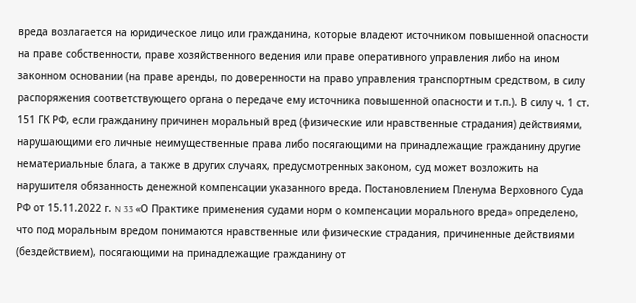вреда возлагается на юридическое лицо или гражданина, которые владеют источником повышенной опасности на праве собственности, праве хозяйственного ведения или праве оперативного управления либо на ином законном основании (на праве аренды, по доверенности на право управления транспортным средством, в силу распоряжения соответствующего органа о передаче ему источника повышенной опасности и т.п.). В силу ч. 1 ст. 151 ГК РФ, если гражданину причинен моральный вред (физические или нравственные страдания) действиями, нарушающими его личные неимущественные права либо посягающими на принадлежащие гражданину другие нематериальные блага, а также в других случаях, предусмотренных законом, суд может возложить на нарушителя обязанность денежной компенсации указанного вреда. Постановлением Пленума Верховного Суда РФ от 15.11.2022 г. N 33 «О Практике применения судами норм о компенсации морального вреда» определено, что под моральным вредом понимаются нравственные или физические страдания, причиненные действиями (бездействием), посягающими на принадлежащие гражданину от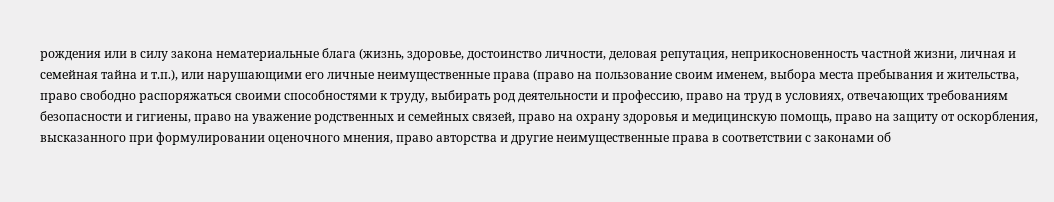рождения или в силу закона нематериальные блага (жизнь, здоровье, достоинство личности, деловая репутация, неприкосновенность частной жизни, личная и семейная тайна и т.п.), или нарушающими его личные неимущественные права (право на пользование своим именем, выбора места пребывания и жительства, право свободно распоряжаться своими способностями к труду, выбирать род деятельности и профессию, право на труд в условиях, отвечающих требованиям безопасности и гигиены, право на уважение родственных и семейных связей, право на охрану здоровья и медицинскую помощь, право на защиту от оскорбления, высказанного при формулировании оценочного мнения, право авторства и другие неимущественные права в соответствии с законами об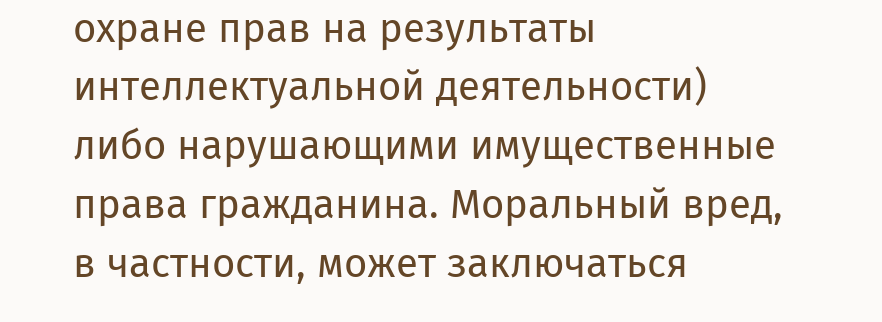охране прав на результаты интеллектуальной деятельности) либо нарушающими имущественные права гражданина. Моральный вред, в частности, может заключаться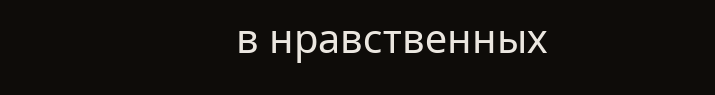в нравственных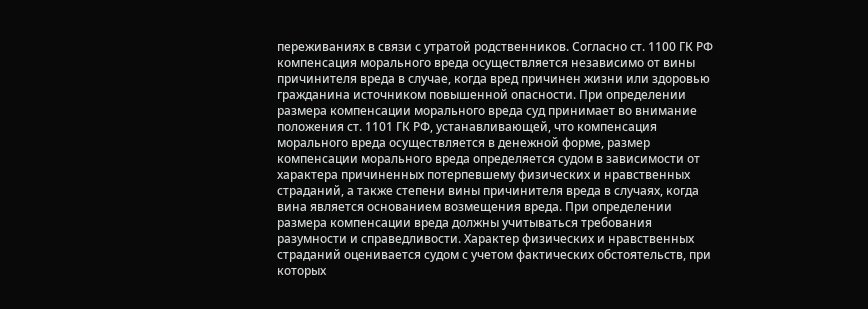переживаниях в связи с утратой родственников. Согласно ст. 1100 ГК РФ компенсация морального вреда осуществляется независимо от вины причинителя вреда в случае, когда вред причинен жизни или здоровью гражданина источником повышенной опасности. При определении размера компенсации морального вреда суд принимает во внимание положения ст. 1101 ГК РФ, устанавливающей, что компенсация морального вреда осуществляется в денежной форме, размер компенсации морального вреда определяется судом в зависимости от характера причиненных потерпевшему физических и нравственных страданий, а также степени вины причинителя вреда в случаях, когда вина является основанием возмещения вреда. При определении размера компенсации вреда должны учитываться требования разумности и справедливости. Характер физических и нравственных страданий оценивается судом с учетом фактических обстоятельств, при которых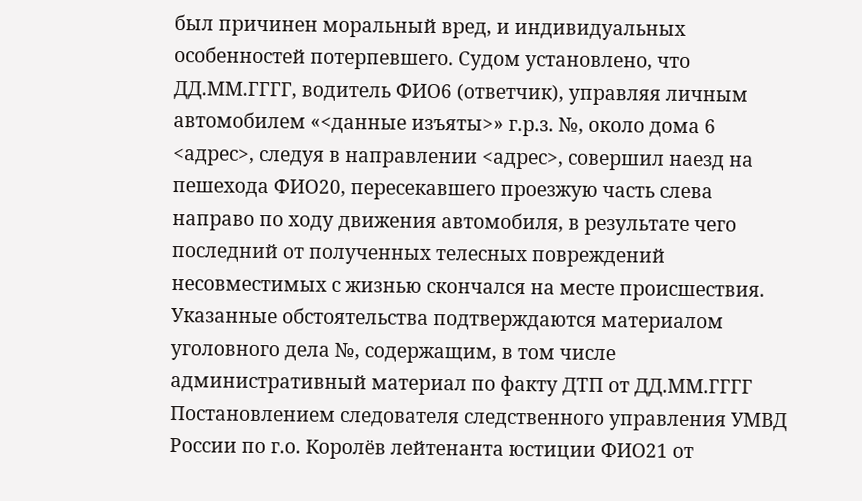был причинен моральный вред, и индивидуальных особенностей потерпевшего. Судом установлено, что ДД.ММ.ГГГГ, водитель ФИО6 (ответчик), управляя личным автомобилем «<данные изъяты>» г.р.з. №, около дома 6 <адрес>, следуя в направлении <адрес>, совершил наезд на пешехода ФИО20, пересекавшего проезжую часть слева направо по ходу движения автомобиля, в результате чего последний от полученных телесных повреждений несовместимых с жизнью скончался на месте происшествия. Указанные обстоятельства подтверждаются материалом уголовного дела №, содержащим, в том числе административный материал по факту ДТП от ДД.ММ.ГГГГ Постановлением следователя следственного управления УМВД России по г.о. Королёв лейтенанта юстиции ФИО21 от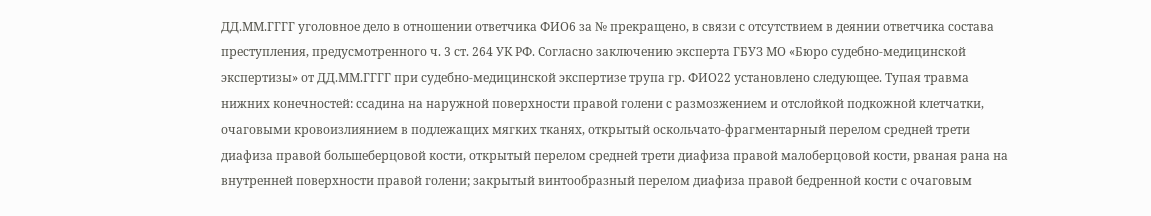ДД.ММ.ГГГГ уголовное дело в отношении ответчика ФИО6 за № прекращено, в связи с отсутствием в деянии ответчика состава преступления, предусмотренного ч. 3 ст. 264 УК РФ. Согласно заключению эксперта ГБУЗ МО «Бюро судебно-медицинской экспертизы» от ДД.ММ.ГГГГ при судебно-медицинской экспертизе трупа гр. ФИО22 установлено следующее. Тупая травма нижних конечностей: ссадина на наружной поверхности правой голени с размозжением и отслойкой подкожной клетчатки, очаговыми кровоизлиянием в подлежащих мягких тканях, открытый оскольчато-фрагментарный перелом средней трети диафиза правой большеберцовой кости, открытый перелом средней трети диафиза правой малоберцовой кости, рваная рана на внутренней поверхности правой голени; закрытый винтообразный перелом диафиза правой бедренной кости с очаговым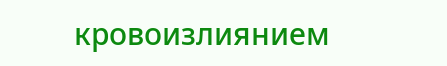кровоизлиянием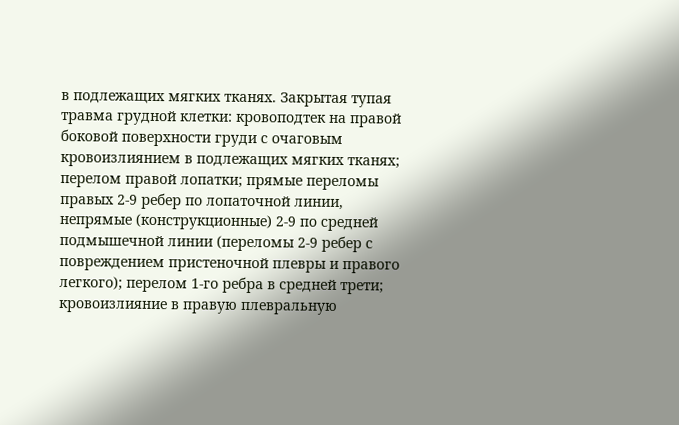в подлежащих мягких тканях. Закрытая тупая травма грудной клетки: кровоподтек на правой боковой поверхности груди с очаговым кровоизлиянием в подлежащих мягких тканях; перелом правой лопатки; прямые переломы правых 2-9 ребер по лопаточной линии, непрямые (конструкционные) 2-9 по средней подмышечной линии (переломы 2-9 ребер с повреждением пристеночной плевры и правого легкого); перелом 1-го ребра в средней трети; кровоизлияние в правую плевральную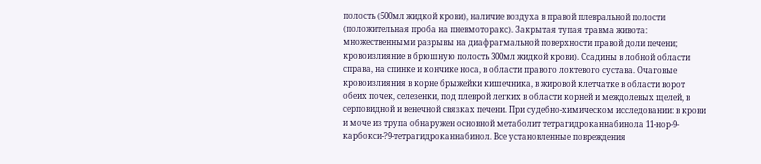полость (500мл жидкой крови), наличие воздуха в правой плевральной полости (положительная проба на пневмоторакс). Закрытая тупая травма живота: множественными разрывы на диафрагмальной поверхности правой доли печени; кровоизлияние в брюшную полость 300мл жидкой крови). Ссадины в лобной области справа, на спинке и кончике носа, в области правого локтевого сустава. Очаговые кровоизлияния в корне брыжейки кишечника, в жировой клетчатке в области ворот обеих почек, селезенки, под плеврой легких в области корней и междолевых щелей, в серповидной и венечной связках печени. При судебно-химическом исследовании: в крови и моче из трупа обнаружен основной метаболит тетрагидроканнабинола 11-нор-9-карбокси-?9-тетрагидроканнабинол. Все установленные повреждения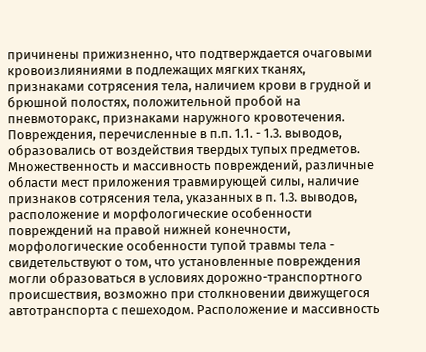причинены прижизненно, что подтверждается очаговыми кровоизлияниями в подлежащих мягких тканях, признаками сотрясения тела, наличием крови в грудной и брюшной полостях, положительной пробой на пневмоторакс, признаками наружного кровотечения. Повреждения, перечисленные в п.п. 1.1. - 1.3. выводов, образовались от воздействия твердых тупых предметов. Множественность и массивность повреждений, различные области мест приложения травмирующей силы, наличие признаков сотрясения тела, указанных в п. 1.3. выводов, расположение и морфологические особенности повреждений на правой нижней конечности, морфологические особенности тупой травмы тела - свидетельствуют о том, что установленные повреждения могли образоваться в условиях дорожно-транспортного происшествия, возможно при столкновении движущегося автотранспорта с пешеходом. Расположение и массивность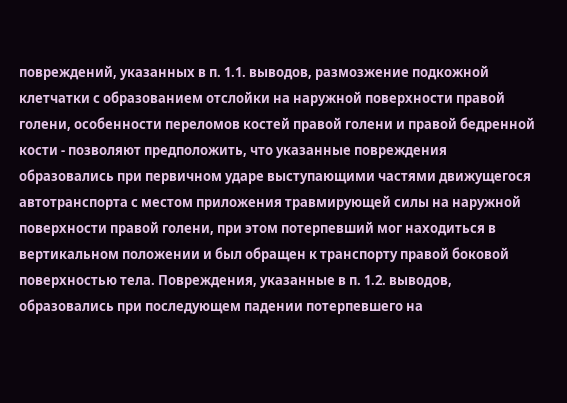повреждений, указанных в п. 1.1. выводов, размозжение подкожной клетчатки с образованием отслойки на наружной поверхности правой голени, особенности переломов костей правой голени и правой бедренной кости - позволяют предположить, что указанные повреждения образовались при первичном ударе выступающими частями движущегося автотранспорта с местом приложения травмирующей силы на наружной поверхности правой голени, при этом потерпевший мог находиться в вертикальном положении и был обращен к транспорту правой боковой поверхностью тела. Повреждения, указанные в п. 1.2. выводов, образовались при последующем падении потерпевшего на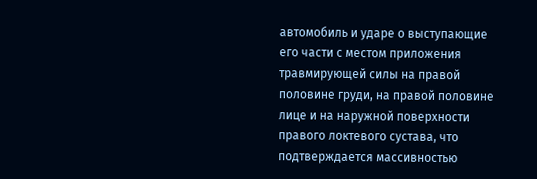автомобиль и ударе о выступающие его части с местом приложения травмирующей силы на правой половине груди, на правой половине лице и на наружной поверхности правого локтевого сустава, что подтверждается массивностью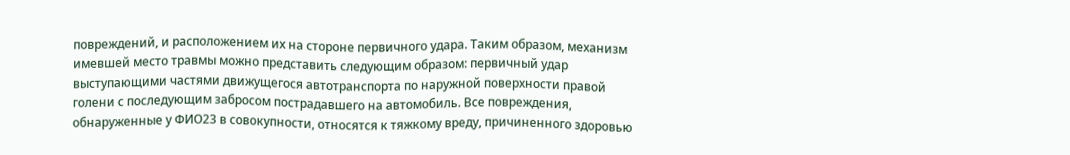повреждений, и расположением их на стороне первичного удара. Таким образом, механизм имевшей место травмы можно представить следующим образом: первичный удар выступающими частями движущегося автотранспорта по наружной поверхности правой голени с последующим забросом пострадавшего на автомобиль. Все повреждения, обнаруженные у ФИО23 в совокупности, относятся к тяжкому вреду, причиненного здоровью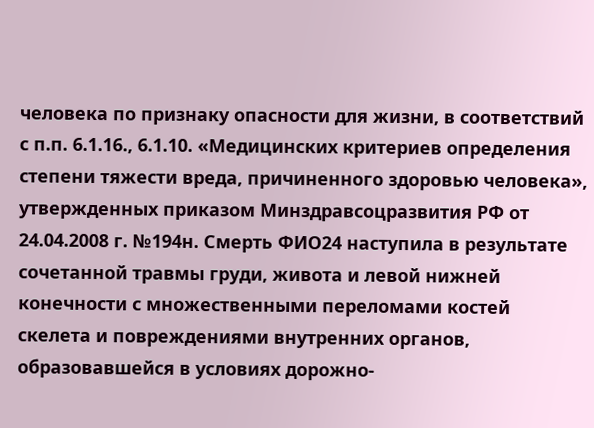человека по признаку опасности для жизни, в соответствий с п.п. 6.1.16., 6.1.10. «Медицинских критериев определения степени тяжести вреда, причиненного здоровью человека», утвержденных приказом Минздравсоцразвития РФ от 24.04.2008 г. №194н. Смерть ФИО24 наступила в результате сочетанной травмы груди, живота и левой нижней конечности с множественными переломами костей скелета и повреждениями внутренних органов, образовавшейся в условиях дорожно-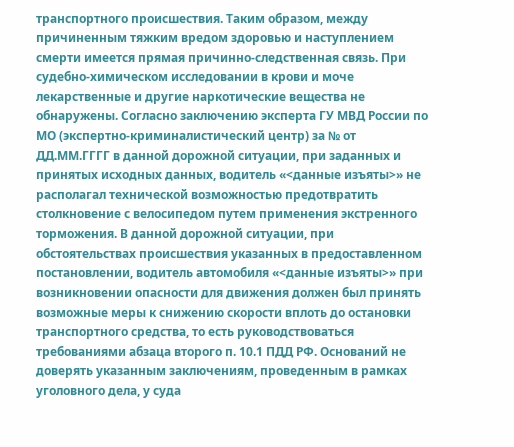транспортного происшествия. Таким образом, между причиненным тяжким вредом здоровью и наступлением смерти имеется прямая причинно-следственная связь. При судебно-химическом исследовании в крови и моче лекарственные и другие наркотические вещества не обнаружены. Согласно заключению эксперта ГУ МВД России по МО (экспертно-криминалистический центр) за № от ДД.ММ.ГГГГ в данной дорожной ситуации, при заданных и принятых исходных данных, водитель «<данные изъяты>» не располагал технической возможностью предотвратить столкновение с велосипедом путем применения экстренного торможения. В данной дорожной ситуации, при обстоятельствах происшествия указанных в предоставленном постановлении, водитель автомобиля «<данные изъяты>» при возникновении опасности для движения должен был принять возможные меры к снижению скорости вплоть до остановки транспортного средства, то есть руководствоваться требованиями абзаца второго п. 10.1 ПДД РФ. Оснований не доверять указанным заключениям, проведенным в рамках уголовного дела, у суда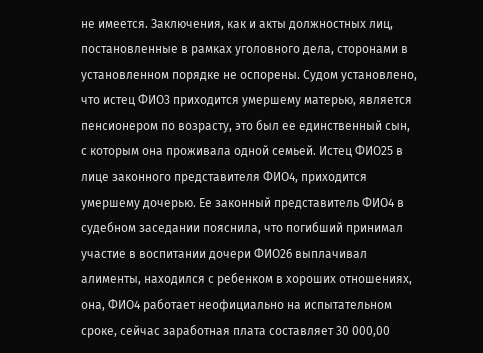не имеется. Заключения, как и акты должностных лиц, постановленные в рамках уголовного дела, сторонами в установленном порядке не оспорены. Судом установлено, что истец ФИО3 приходится умершему матерью, является пенсионером по возрасту, это был ее единственный сын, с которым она проживала одной семьей. Истец ФИО25 в лице законного представителя ФИО4, приходится умершему дочерью. Ее законный представитель ФИО4 в судебном заседании пояснила, что погибший принимал участие в воспитании дочери ФИО26 выплачивал алименты, находился с ребенком в хороших отношениях, она, ФИО4 работает неофициально на испытательном сроке, сейчас заработная плата составляет 30 000,00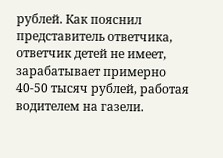рублей. Как пояснил представитель ответчика, ответчик детей не имеет, зарабатывает примерно 40-50 тысяч рублей, работая водителем на газели.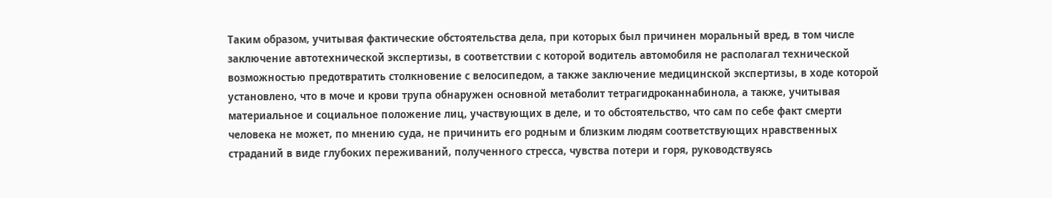Таким образом, учитывая фактические обстоятельства дела, при которых был причинен моральный вред, в том числе заключение автотехнической экспертизы, в соответствии с которой водитель автомобиля не располагал технической возможностью предотвратить столкновение с велосипедом, а также заключение медицинской экспертизы, в ходе которой установлено, что в моче и крови трупа обнаружен основной метаболит тетрагидроканнабинола, а также, учитывая материальное и социальное положение лиц, участвующих в деле, и то обстоятельство, что сам по себе факт смерти человека не может, по мнению суда, не причинить его родным и близким людям соответствующих нравственных страданий в виде глубоких переживаний, полученного стресса, чувства потери и горя, руководствуясь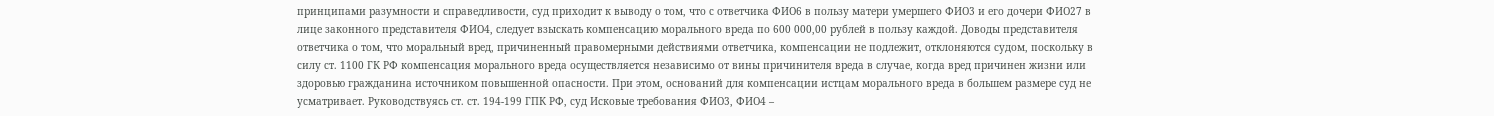принципами разумности и справедливости, суд приходит к выводу о том, что с ответчика ФИО6 в пользу матери умершего ФИО3 и его дочери ФИО27 в лице законного представителя ФИО4, следует взыскать компенсацию морального вреда по 600 000,00 рублей в пользу каждой. Доводы представителя ответчика о том, что моральный вред, причиненный правомерными действиями ответчика, компенсации не подлежит, отклоняются судом, поскольку в силу ст. 1100 ГК РФ компенсация морального вреда осуществляется независимо от вины причинителя вреда в случае, когда вред причинен жизни или здоровью гражданина источником повышенной опасности. При этом, оснований для компенсации истцам морального вреда в большем размере суд не усматривает. Руководствуясь ст. ст. 194-199 ГПК РФ, суд Исковые требования ФИО3, ФИО4 –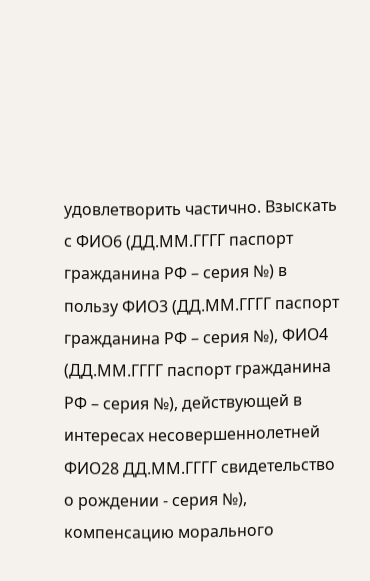удовлетворить частично. Взыскать с ФИО6 (ДД.ММ.ГГГГ паспорт гражданина РФ – серия №) в пользу ФИО3 (ДД.ММ.ГГГГ паспорт гражданина РФ – серия №), ФИО4 (ДД.ММ.ГГГГ паспорт гражданина РФ – серия №), действующей в интересах несовершеннолетней ФИО28 ДД.ММ.ГГГГ свидетельство о рождении - серия №), компенсацию морального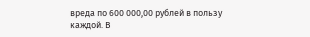вреда по 600 000,00 рублей в пользу каждой. В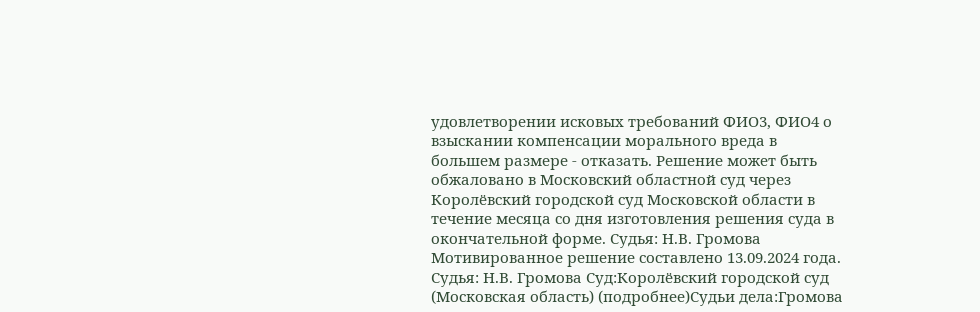удовлетворении исковых требований ФИО3, ФИО4 о взыскании компенсации морального вреда в большем размере - отказать. Решение может быть обжаловано в Московский областной суд через Королёвский городской суд Московской области в течение месяца со дня изготовления решения суда в окончательной форме. Судья: Н.В. Громова Мотивированное решение составлено 13.09.2024 года. Судья: Н.В. Громова Суд:Королёвский городской суд (Московская область) (подробнее)Судьи дела:Громова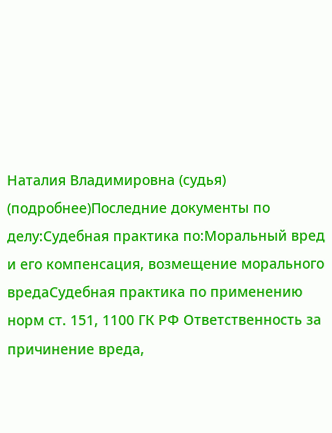Наталия Владимировна (судья) (подробнее)Последние документы по делу:Судебная практика по:Моральный вред и его компенсация, возмещение морального вредаСудебная практика по применению норм ст. 151, 1100 ГК РФ Ответственность за причинение вреда,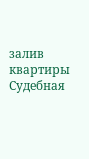залив квартиры Судебная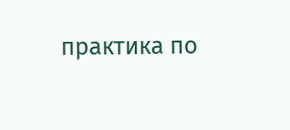практика по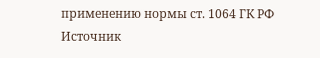применению нормы ст. 1064 ГК РФ Источник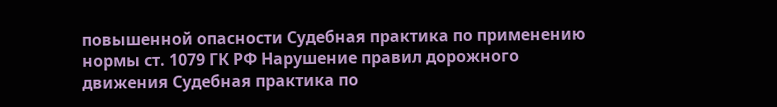повышенной опасности Судебная практика по применению нормы ст. 1079 ГК РФ Нарушение правил дорожного движения Судебная практика по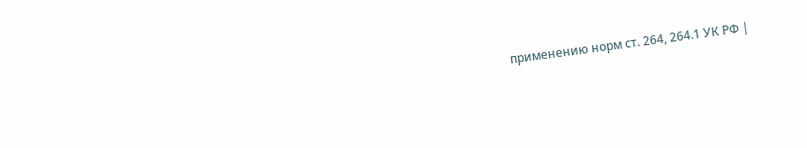применению норм ст. 264, 264.1 УК РФ |